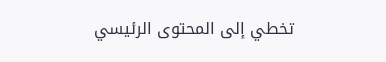تخطي إلى المحتوى الرئيسي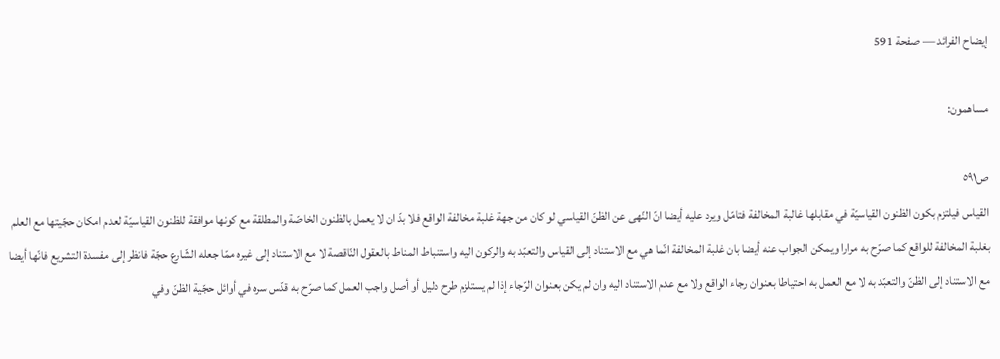إيضاح الفرائد — صفحة 591

مساهمون:

ص٥٩١
القياس فيلتزم بكون الظنون القياسيّة في مقابلها غالبة المخالفة فتامّل ويرد عليه أيضا انّ النّهى عن الظنّ القياسي لو كان من جهة غلبة مخالفة الواقع فلا بدّ ان لا يعمل بالظنون الخاصّة والمطلقة مع كونها موافقة للظنون القياسيّة لعدم امكان حجّيتها مع العلم بغلبة المخالفة للواقع كما صرّح به مرارا ويمكن الجواب عنه أيضا بان غلبة المخالفة انّما هي مع الاستناد إلى القياس والتعبّد به والركون اليه واستنباط المناط بالعقول النّاقصة لا مع الاستناد إلى غيره ممّا جعله الشّارع حجّة فانظر إلى مفسدة التشريع فانّها أيضا مع الاستناد إلى الظنّ والتعبّد به لا مع العمل به احتياطا بعنوان رجاء الواقع ولا مع عدم الاستناد اليه وان لم يكن بعنوان الرّجاء إذا لم يستلزم طرح دليل أو أصل واجب العمل كما صرّح به قدّس سره في أوائل حجّية الظنّ وفي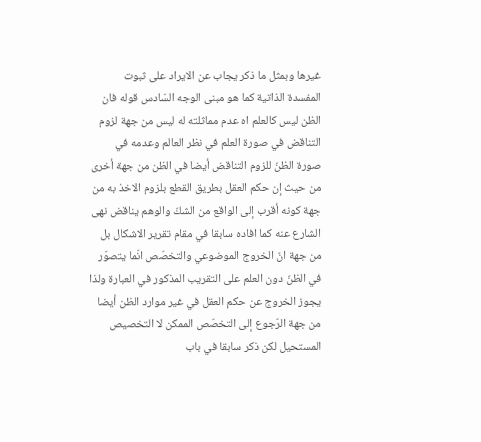غيرها وبمثل ما ذكر يجاب عن الايراد على ثبوت المفسدة الذاتية كما هو مبنى الوجه السّادس قوله فان الظن ليس كالعلم اه عدم مماثلته له ليس من جهة لزوم التناقض في صورة العلم في نظر العالم وعدمه في صورة الظنّ للزوم التناقض أيضا في الظن من جهة أخرى من حيث إن حكم العقل بطريق القطع بلزوم الاخذ به من جهة كونه أقرب إلى الواقع من الشكّ والوهم يناقض نهى الشارع عنه كما افاده سابقا في مقام تقرير الاشكال بل من جهة انّ الخروج الموضوعي والتخصّص انّما يتصوّر في الظنّ دون العلم على التقريب المذكور في العبارة ولذا يجوز الخروج عن حكم العقل في غير موارد الظن أيضا من جهة الرّجوع إلى التخصّص الممكن لا التخصيص المستحيل لكن ذكر سابقا في باب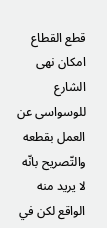قطع القطاع امكان نهى الشارع للوسواسى عن العمل بقطعه والتّصريح بانّه لا يريد منه الواقع لكن في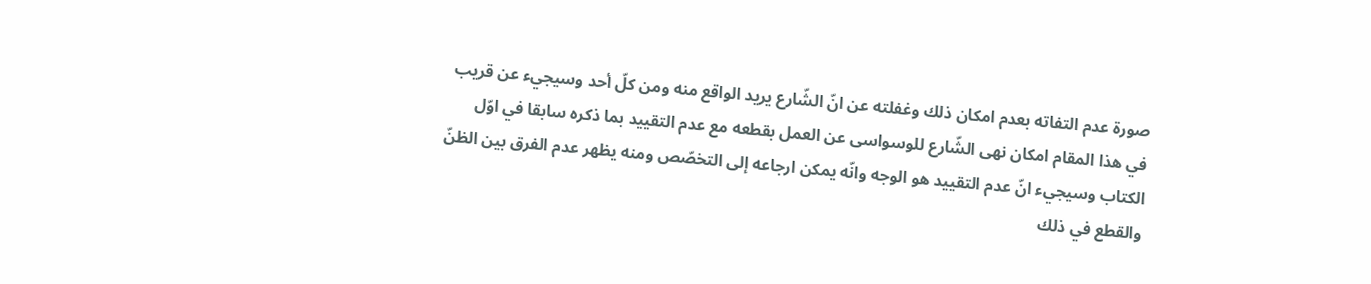صورة عدم التفاته بعدم امكان ذلك وغفلته عن انّ الشّارع يريد الواقع منه ومن كلّ أحد وسيجيء عن قريب في هذا المقام امكان نهى الشّارع للوسواسى عن العمل بقطعه مع عدم التقييد بما ذكره سابقا في اوّل الكتاب وسيجيء انّ عدم التقييد هو الوجه وانّه يمكن ارجاعه إلى التخصّص ومنه يظهر عدم الفرق بين الظنّ والقطع في ذلك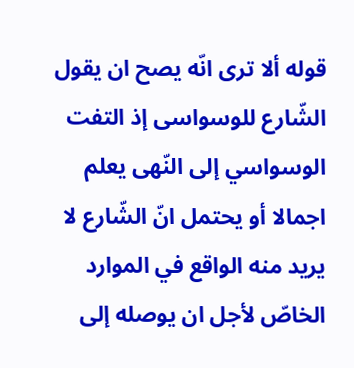قوله ألا ترى انّه يصح ان يقول الشّارع للوسواسى إذ التفت الوسواسي إلى النّهى يعلم اجمالا أو يحتمل انّ الشّارع لا يريد منه الواقع في الموارد الخاصّ لأجل ان يوصله إلى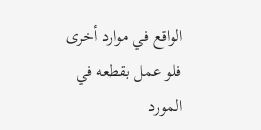الواقع في موارد أخرى فلو عمل بقطعه في المورد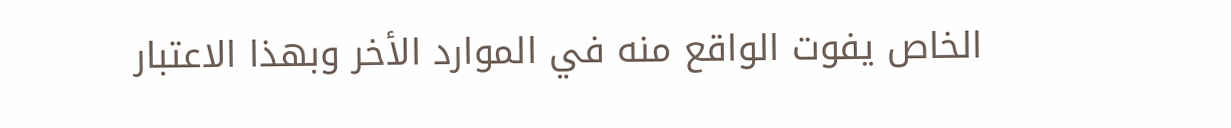الخاص يفوت الواقع منه في الموارد الأخر وبهذا الاعتبار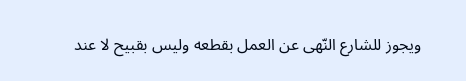ويجوز للشارع النّهى عن العمل بقطعه وليس بقبيح لا عند